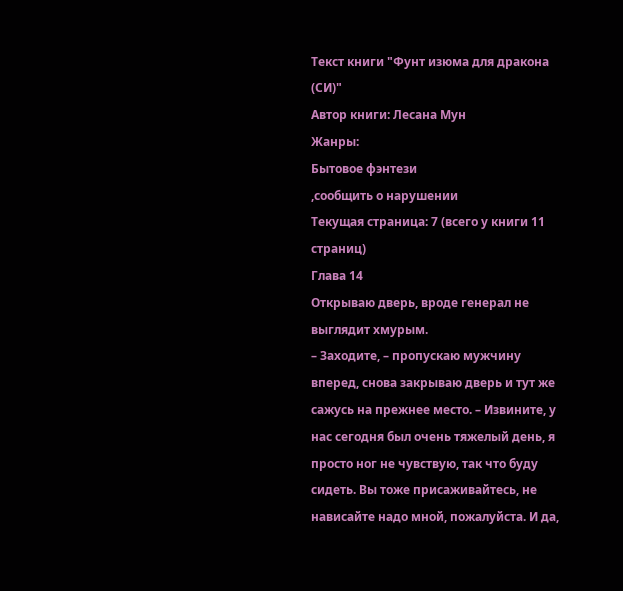Текст книги "Фунт изюма для дракона (СИ)"
Автор книги: Лесана Мун
Жанры:
Бытовое фэнтези
,сообщить о нарушении
Текущая страница: 7 (всего у книги 11 страниц)
Глава 14
Открываю дверь, вроде генерал не выглядит хмурым.
– Заходите, – пропускаю мужчину вперед, снова закрываю дверь и тут же сажусь на прежнее место. – Извините, у нас сегодня был очень тяжелый день, я просто ног не чувствую, так что буду сидеть. Вы тоже присаживайтесь, не нависайте надо мной, пожалуйста. И да,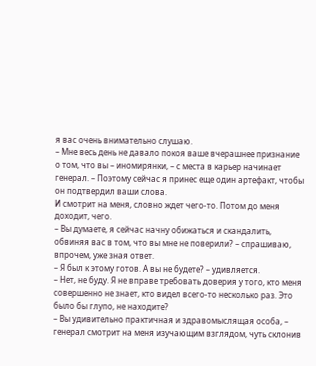я вас очень внимательно слушаю.
– Мне весь день не давало покоя ваше вчерашнее признание о том, что вы – иномирянки, – с места в карьер начинает генерал. – Поэтому сейчас я принес еще один артефакт, чтобы он подтвердил ваши слова.
И смотрит на меня, словно ждет чего-то. Потом до меня доходит, чего.
– Вы думаете, я сейчас начну обижаться и скандалить, обвиняя вас в том, что вы мне не поверили? – спрашиваю, впрочем, уже зная ответ.
– Я был к этому готов. А вы не будете? – удивляется.
– Нет, не буду. Я не вправе требовать доверия у того, кто меня совершенно не знает, кто видел всего-то несколько раз. Это было бы глупо, не находите?
– Вы удивительно практичная и здравомыслящая особа, – генерал смотрит на меня изучающим взглядом, чуть склонив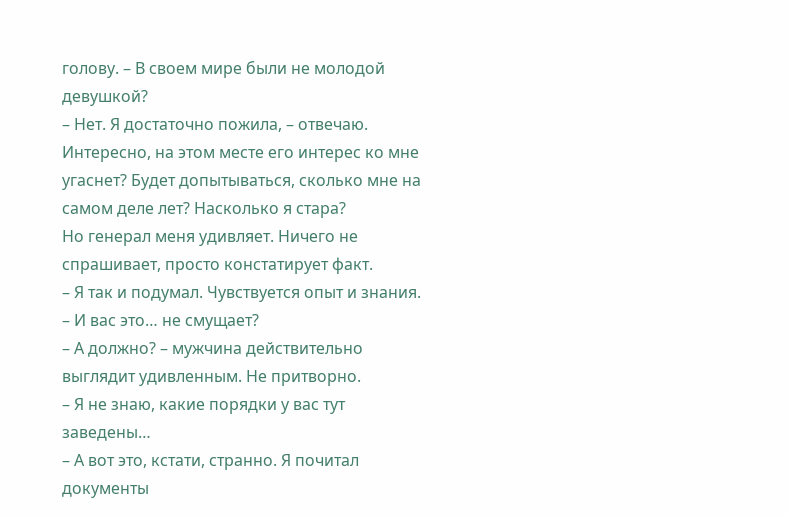голову. – В своем мире были не молодой девушкой?
– Нет. Я достаточно пожила, – отвечаю. Интересно, на этом месте его интерес ко мне угаснет? Будет допытываться, сколько мне на самом деле лет? Насколько я стара?
Но генерал меня удивляет. Ничего не спрашивает, просто констатирует факт.
– Я так и подумал. Чувствуется опыт и знания.
– И вас это… не смущает?
– А должно? – мужчина действительно выглядит удивленным. Не притворно.
– Я не знаю, какие порядки у вас тут заведены…
– А вот это, кстати, странно. Я почитал документы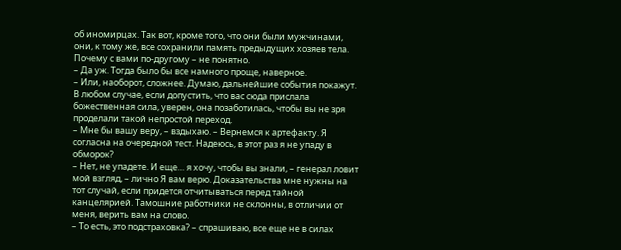об иномирцах. Так вот, кроме того, что они были мужчинами, они, к тому же, все сохранили память предыдущих хозяев тела. Почему с вами по-другому – не понятно.
– Да уж. Тогда было бы все намного проще, наверное.
– Или, наоборот, сложнее. Думаю, дальнейшие события покажут. В любом случае, если допустить, что вас сюда прислала божественная сила, уверен, она позаботилась, чтобы вы не зря проделали такой непростой переход.
– Мне бы вашу веру, – вздыхаю. – Вернемся к артефакту. Я согласна на очередной тест. Надеюсь, в этот раз я не упаду в обморок?
– Нет, не упадете. И еще… я хочу, чтобы вы знали, – генерал ловит мой взгляд, – лично Я вам верю. Доказательства мне нужны на тот случай, если придется отчитываться перед тайной канцелярией. Тамошние работники не склонны, в отличии от меня, верить вам на слово.
– То есть, это подстраховка? – спрашиваю, все еще не в силах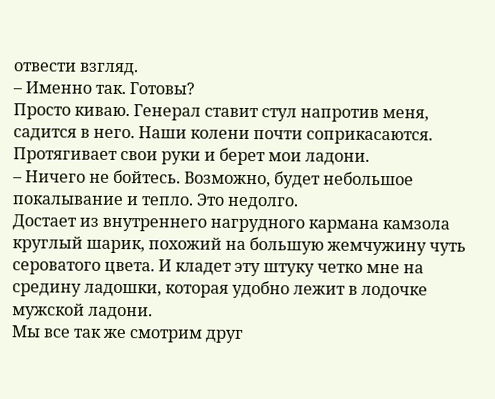отвести взгляд.
– Именно так. Готовы?
Просто киваю. Генерал ставит стул напротив меня, садится в него. Наши колени почти соприкасаются. Протягивает свои руки и берет мои ладони.
– Ничего не бойтесь. Возможно, будет небольшое покалывание и тепло. Это недолго.
Достает из внутреннего нагрудного кармана камзола круглый шарик, похожий на большую жемчужину чуть сероватого цвета. И кладет эту штуку четко мне на средину ладошки, которая удобно лежит в лодочке мужской ладони.
Мы все так же смотрим друг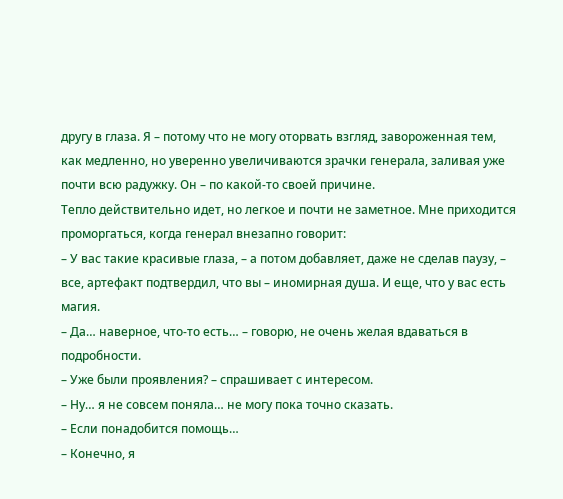другу в глаза. Я – потому что не могу оторвать взгляд, завороженная тем, как медленно, но уверенно увеличиваются зрачки генерала, заливая уже почти всю радужку. Он – по какой-то своей причине.
Тепло действительно идет, но легкое и почти не заметное. Мне приходится проморгаться, когда генерал внезапно говорит:
– У вас такие красивые глаза, – а потом добавляет, даже не сделав паузу, – все, артефакт подтвердил, что вы – иномирная душа. И еще, что у вас есть магия.
– Да… наверное, что-то есть… – говорю, не очень желая вдаваться в подробности.
– Уже были проявления? – спрашивает с интересом.
– Ну… я не совсем поняла… не могу пока точно сказать.
– Если понадобится помощь…
– Конечно, я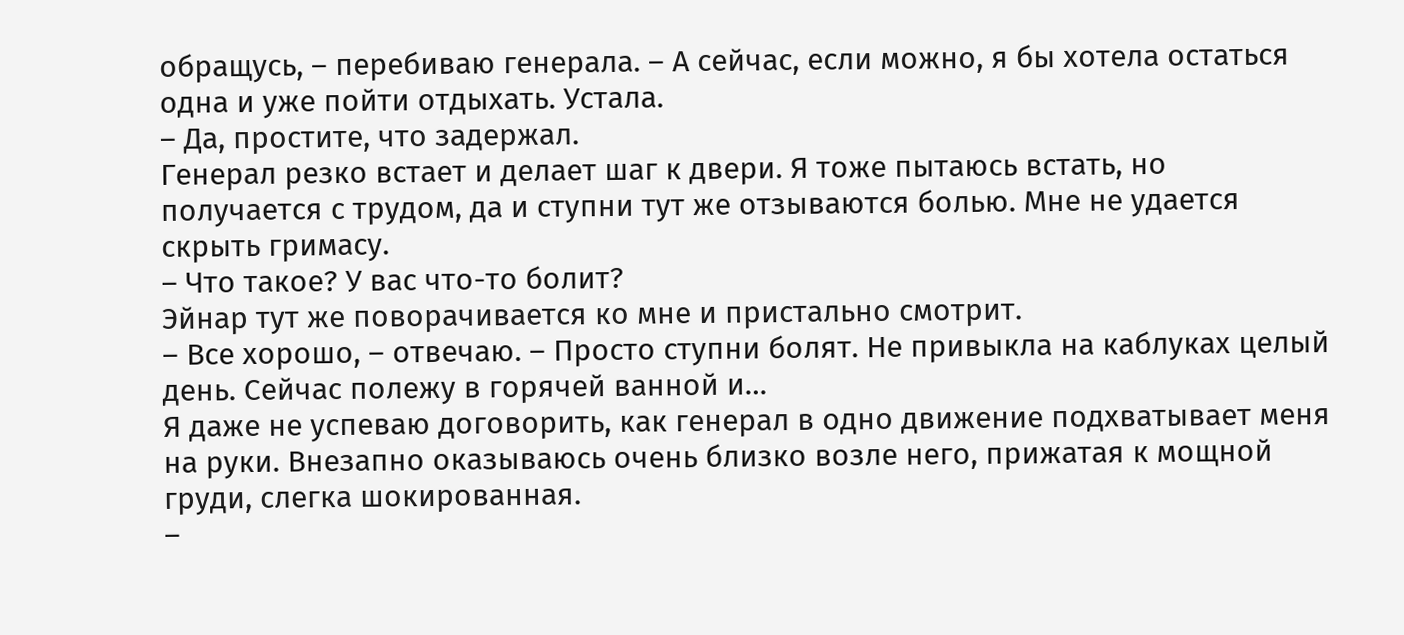обращусь, – перебиваю генерала. – А сейчас, если можно, я бы хотела остаться одна и уже пойти отдыхать. Устала.
– Да, простите, что задержал.
Генерал резко встает и делает шаг к двери. Я тоже пытаюсь встать, но получается с трудом, да и ступни тут же отзываются болью. Мне не удается скрыть гримасу.
– Что такое? У вас что-то болит?
Эйнар тут же поворачивается ко мне и пристально смотрит.
– Все хорошо, – отвечаю. – Просто ступни болят. Не привыкла на каблуках целый день. Сейчас полежу в горячей ванной и…
Я даже не успеваю договорить, как генерал в одно движение подхватывает меня на руки. Внезапно оказываюсь очень близко возле него, прижатая к мощной груди, слегка шокированная.
–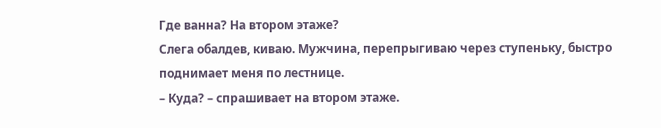Где ванна? На втором этаже?
Слега обалдев, киваю. Мужчина, перепрыгиваю через ступеньку, быстро поднимает меня по лестнице.
– Куда? – спрашивает на втором этаже.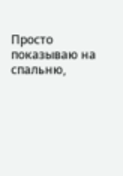Просто показываю на спальню,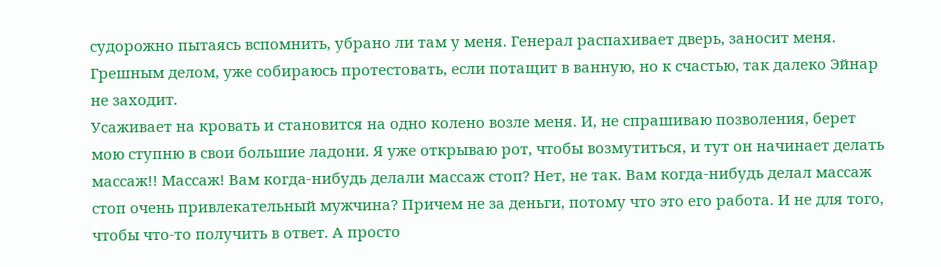судорожно пытаясь вспомнить, убрано ли там у меня. Генерал распахивает дверь, заносит меня. Грешным делом, уже собираюсь протестовать, если потащит в ванную, но к счастью, так далеко Эйнар не заходит.
Усаживает на кровать и становится на одно колено возле меня. И, не спрашиваю позволения, берет мою ступню в свои большие ладони. Я уже открываю рот, чтобы возмутиться, и тут он начинает делать массаж!! Массаж! Вам когда-нибудь делали массаж стоп? Нет, не так. Вам когда-нибудь делал массаж стоп очень привлекательный мужчина? Причем не за деньги, потому что это его работа. И не для того, чтобы что-то получить в ответ. А просто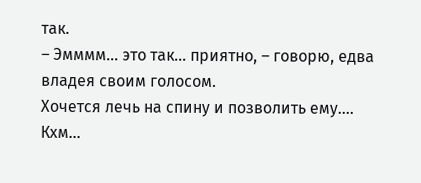так.
– Эмммм… это так… приятно, – говорю, едва владея своим голосом.
Хочется лечь на спину и позволить ему…. Кхм…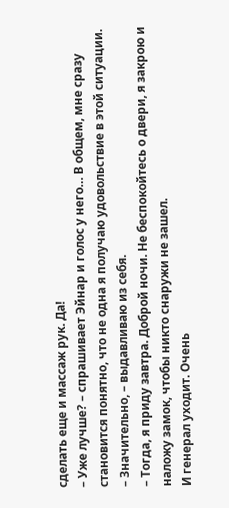сделать еще и массаж рук. Да!
– Уже лучше? – спрашивает Эйнар и голос у него… В общем, мне сразу становится понятно, что не одна я получаю удовольствие в этой ситуации.
– Значительно, – выдавливаю из себя.
– Тогда, я приду завтра. Доброй ночи. Не беспокойтесь о двери, я закрою и наложу замок, чтобы никто снаружи не зашел.
И генерал уходит. Очень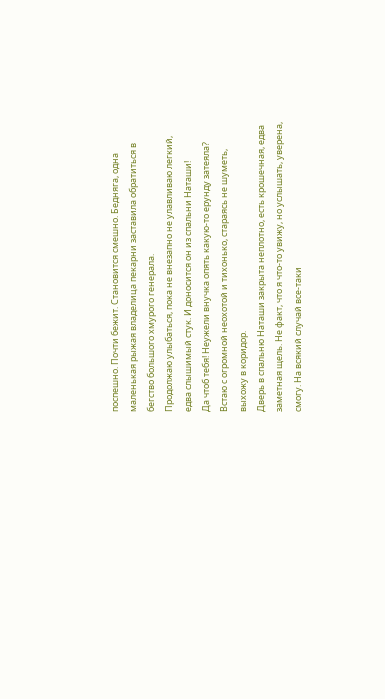поспешно. Почти бежит. Становится смешно. Бедняга, одна маленькая рыжая владелица пекарни заставила обратиться в бегство большого хмурого генерала.
Продолжаю улыбаться, пока не внезапно не улавливаю легкий, едва слышимый стук. И доносится он из спальни Наташи!
Да чтоб тебя! Неужели внучка опять какую-то ерунду затеяла? Встаю с огромной неохотой и тихонько, стараясь не шуметь, выхожу в коридор.
Дверь в спальню Наташи закрыта неплотно, есть крошечная, едва заметная щель. Не факт, что я что-то увижу, но услышать, уверена, смогу. На всякий случай все-таки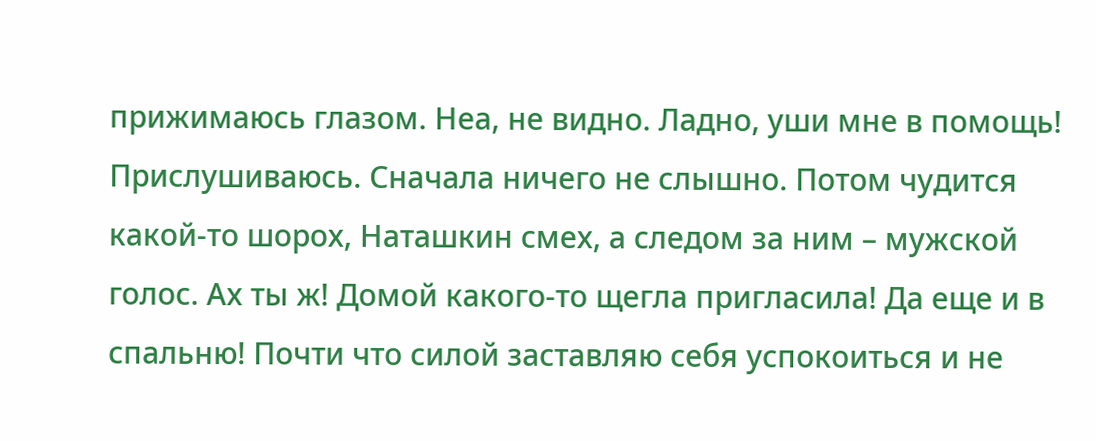прижимаюсь глазом. Неа, не видно. Ладно, уши мне в помощь!
Прислушиваюсь. Сначала ничего не слышно. Потом чудится какой-то шорох, Наташкин смех, а следом за ним – мужской голос. Ах ты ж! Домой какого-то щегла пригласила! Да еще и в спальню! Почти что силой заставляю себя успокоиться и не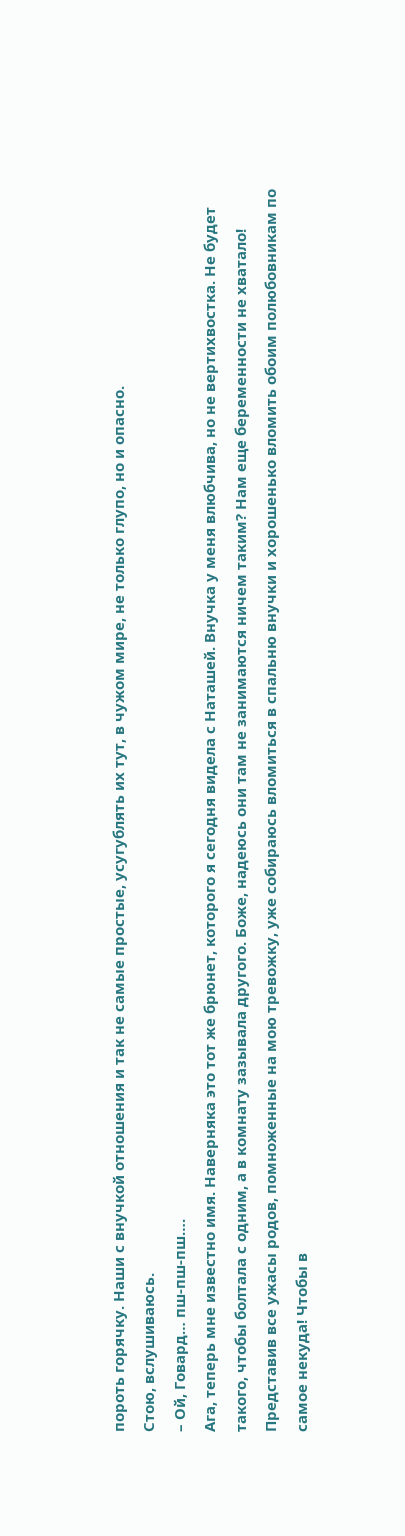пороть горячку. Наши с внучкой отношения и так не самые простые, усугублять их тут, в чужом мире, не только глупо, но и опасно.
Стою, вслушиваюсь.
– Ой, Говард… пш-пш-пш….
Ага, теперь мне известно имя. Наверняка это тот же брюнет, которого я сегодня видела с Наташей. Внучка у меня влюбчива, но не вертихвостка. Не будет такого, чтобы болтала с одним, а в комнату зазывала другого. Боже, надеюсь они там не занимаются ничем таким? Нам еще беременности не хватало!
Представив все ужасы родов, помноженные на мою тревожку, уже собираюсь вломиться в спальню внучки и хорошенько вломить обоим полюбовникам по самое некуда! Чтобы в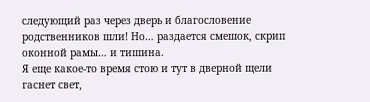следующий раз через дверь и благословение родственников шли! Но… раздается смешок, скрип оконной рамы… и тишина.
Я еще какое-то время стою и тут в дверной щели гаснет свет,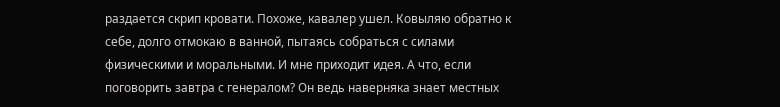раздается скрип кровати. Похоже, кавалер ушел. Ковыляю обратно к себе, долго отмокаю в ванной, пытаясь собраться с силами физическими и моральными. И мне приходит идея. А что, если поговорить завтра с генералом? Он ведь наверняка знает местных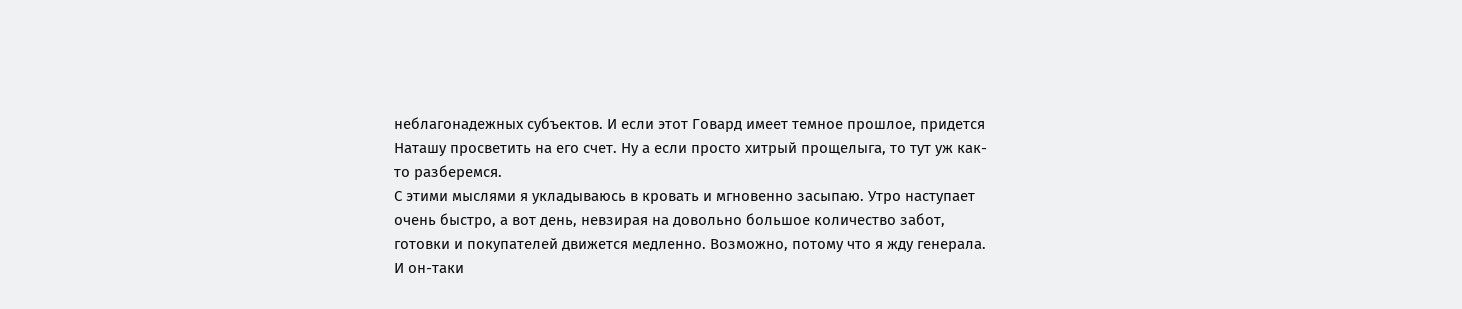неблагонадежных субъектов. И если этот Говард имеет темное прошлое, придется Наташу просветить на его счет. Ну а если просто хитрый прощелыга, то тут уж как-то разберемся.
С этими мыслями я укладываюсь в кровать и мгновенно засыпаю. Утро наступает очень быстро, а вот день, невзирая на довольно большое количество забот, готовки и покупателей движется медленно. Возможно, потому что я жду генерала.
И он-таки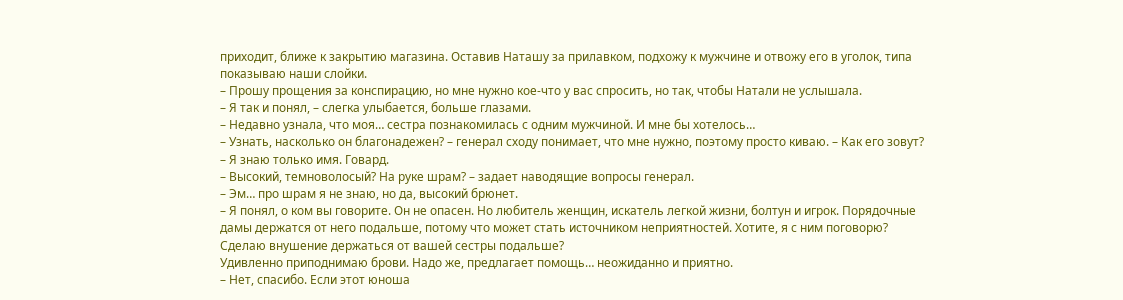приходит, ближе к закрытию магазина. Оставив Наташу за прилавком, подхожу к мужчине и отвожу его в уголок, типа показываю наши слойки.
– Прошу прощения за конспирацию, но мне нужно кое-что у вас спросить, но так, чтобы Натали не услышала.
– Я так и понял, – слегка улыбается, больше глазами.
– Недавно узнала, что моя… сестра познакомилась с одним мужчиной. И мне бы хотелось…
– Узнать, насколько он благонадежен? – генерал сходу понимает, что мне нужно, поэтому просто киваю. – Как его зовут?
– Я знаю только имя. Говард.
– Высокий, темноволосый? На руке шрам? – задает наводящие вопросы генерал.
– Эм… про шрам я не знаю, но да, высокий брюнет.
– Я понял, о ком вы говорите. Он не опасен. Но любитель женщин, искатель легкой жизни, болтун и игрок. Порядочные дамы держатся от него подальше, потому что может стать источником неприятностей. Хотите, я с ним поговорю? Сделаю внушение держаться от вашей сестры подальше?
Удивленно приподнимаю брови. Надо же, предлагает помощь… неожиданно и приятно.
– Нет, спасибо. Если этот юноша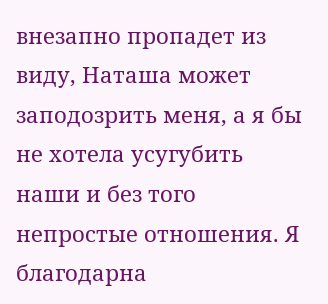внезапно пропадет из виду, Наташа может заподозрить меня, а я бы не хотела усугубить наши и без того непростые отношения. Я благодарна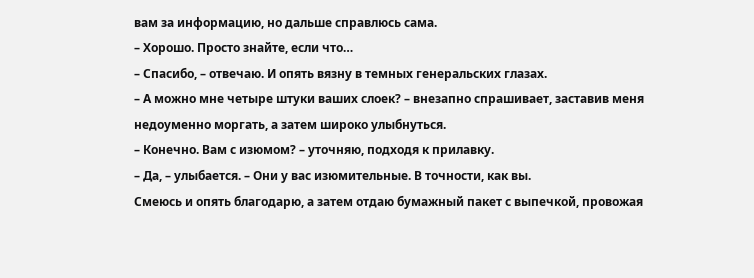вам за информацию, но дальше справлюсь сама.
– Хорошо. Просто знайте, если что…
– Спасибо, – отвечаю. И опять вязну в темных генеральских глазах.
– А можно мне четыре штуки ваших слоек? – внезапно спрашивает, заставив меня недоуменно моргать, а затем широко улыбнуться.
– Конечно. Вам с изюмом? – уточняю, подходя к прилавку.
– Да, – улыбается. – Они у вас изюмительные. В точности, как вы.
Смеюсь и опять благодарю, а затем отдаю бумажный пакет с выпечкой, провожая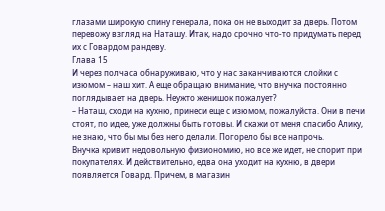глазами широкую спину генерала, пока он не выходит за дверь. Потом перевожу взгляд на Наташу. Итак, надо срочно что-то придумать перед их с Говардом рандеву.
Глава 15
И через полчаса обнаруживаю, что у нас заканчиваются слойки с изюмом – наш хит. А еще обращаю внимание, что внучка постоянно поглядывает на дверь. Неужто женишок пожалует?
– Наташ, сходи на кухню, принеси еще с изюмом, пожалуйста. Они в печи стоят, по идее, уже должны быть готовы. И скажи от меня спасибо Алику, не знаю, что бы мы без него делали. Погорело бы все напрочь.
Внучка кривит недовольную физиономию, но все же идет, не спорит при покупателях. И действительно, едва она уходит на кухню, в двери появляется Говард. Причем, в магазин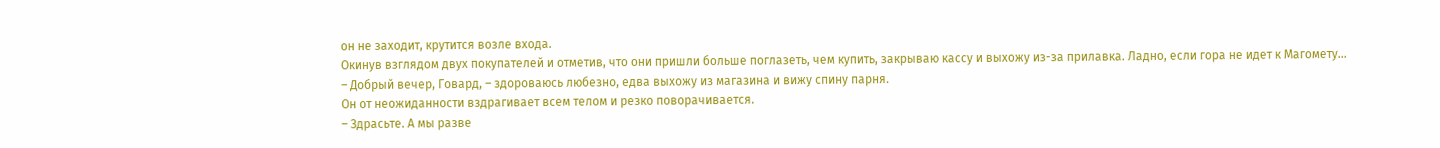он не заходит, крутится возле входа.
Окинув взглядом двух покупателей и отметив, что они пришли больше поглазеть, чем купить, закрываю кассу и выхожу из-за прилавка. Ладно, если гора не идет к Магомету…
– Добрый вечер, Говард, – здороваюсь любезно, едва выхожу из магазина и вижу спину парня.
Он от неожиданности вздрагивает всем телом и резко поворачивается.
– Здрасьте. А мы разве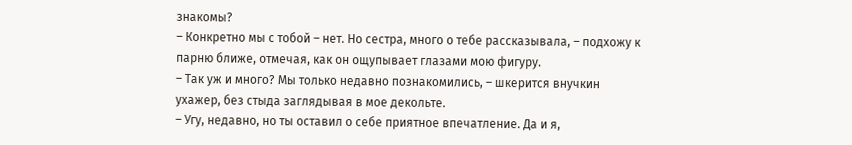знакомы?
– Конкретно мы с тобой – нет. Но сестра, много о тебе рассказывала, – подхожу к парню ближе, отмечая, как он ощупывает глазами мою фигуру.
– Так уж и много? Мы только недавно познакомились, – шкерится внучкин ухажер, без стыда заглядывая в мое декольте.
– Угу, недавно, но ты оставил о себе приятное впечатление. Да и я,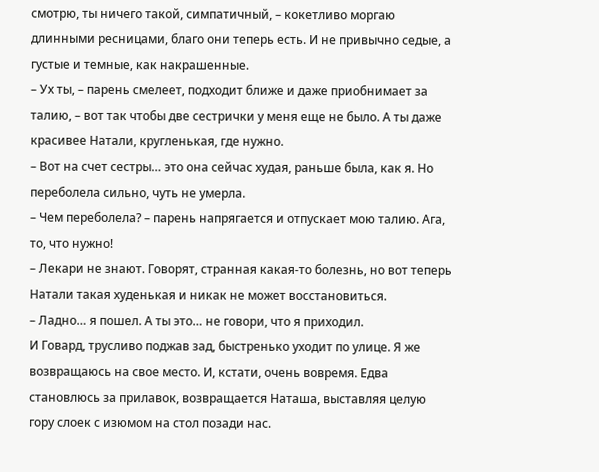смотрю, ты ничего такой, симпатичный, – кокетливо моргаю длинными ресницами, благо они теперь есть. И не привычно седые, а густые и темные, как накрашенные.
– Ух ты, – парень смелеет, подходит ближе и даже приобнимает за талию, – вот так чтобы две сестрички у меня еще не было. А ты даже красивее Натали, кругленькая, где нужно.
– Вот на счет сестры… это она сейчас худая, раньше была, как я. Но переболела сильно, чуть не умерла.
– Чем переболела? – парень напрягается и отпускает мою талию. Ага, то, что нужно!
– Лекари не знают. Говорят, странная какая-то болезнь, но вот теперь Натали такая худенькая и никак не может восстановиться.
– Ладно… я пошел. А ты это… не говори, что я приходил.
И Говард, трусливо поджав зад, быстренько уходит по улице. Я же возвращаюсь на свое место. И, кстати, очень вовремя. Едва становлюсь за прилавок, возвращается Наташа, выставляя целую гору слоек с изюмом на стол позади нас.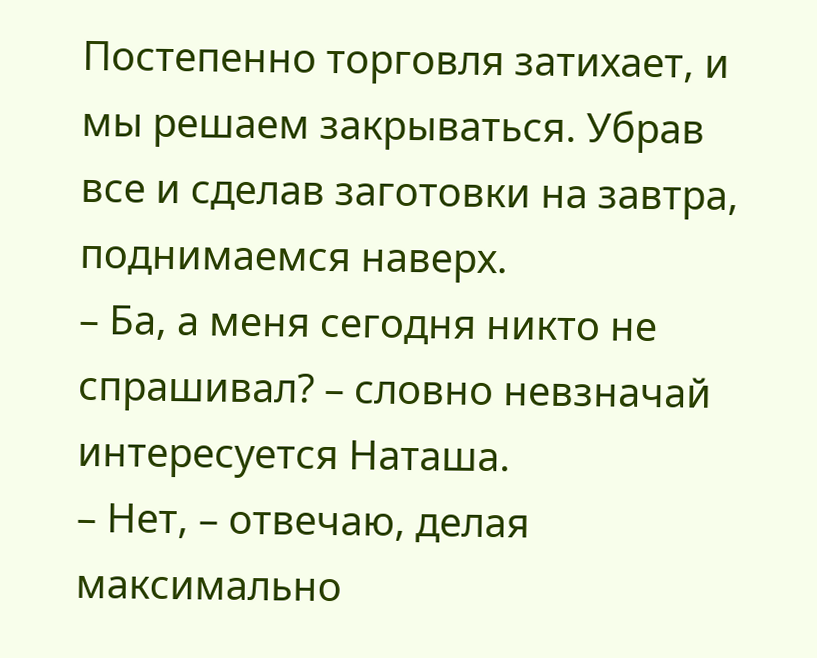Постепенно торговля затихает, и мы решаем закрываться. Убрав все и сделав заготовки на завтра, поднимаемся наверх.
– Ба, а меня сегодня никто не спрашивал? – словно невзначай интересуется Наташа.
– Нет, – отвечаю, делая максимально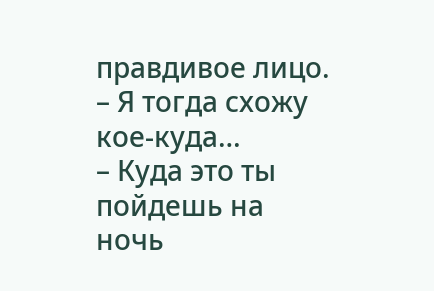правдивое лицо.
– Я тогда схожу кое-куда…
– Куда это ты пойдешь на ночь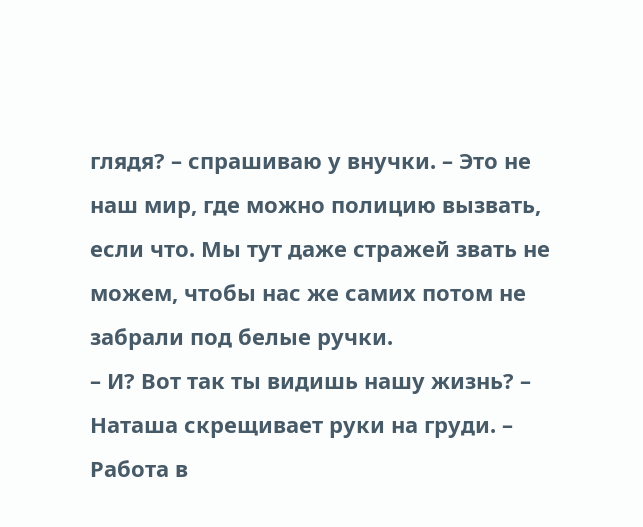глядя? – спрашиваю у внучки. – Это не наш мир, где можно полицию вызвать, если что. Мы тут даже стражей звать не можем, чтобы нас же самих потом не забрали под белые ручки.
– И? Вот так ты видишь нашу жизнь? – Наташа скрещивает руки на груди. – Работа в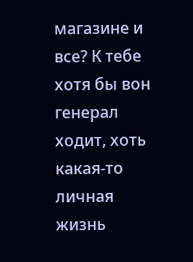магазине и все? К тебе хотя бы вон генерал ходит, хоть какая-то личная жизнь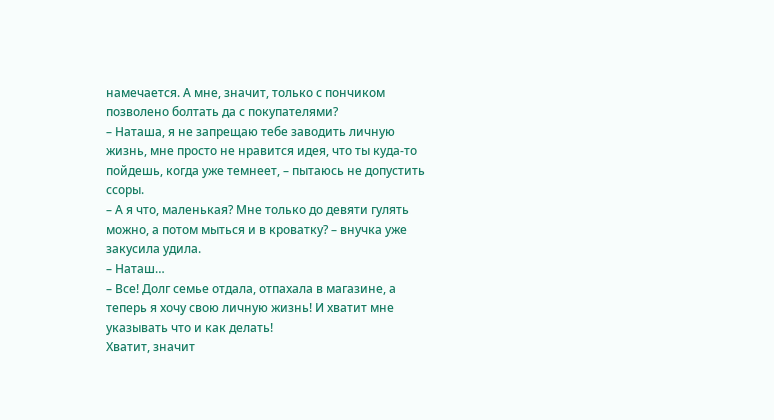намечается. А мне, значит, только с пончиком позволено болтать да с покупателями?
– Наташа, я не запрещаю тебе заводить личную жизнь, мне просто не нравится идея, что ты куда-то пойдешь, когда уже темнеет, – пытаюсь не допустить ссоры.
– А я что, маленькая? Мне только до девяти гулять можно, а потом мыться и в кроватку? – внучка уже закусила удила.
– Наташ…
– Все! Долг семье отдала, отпахала в магазине, а теперь я хочу свою личную жизнь! И хватит мне указывать что и как делать!
Хватит, значит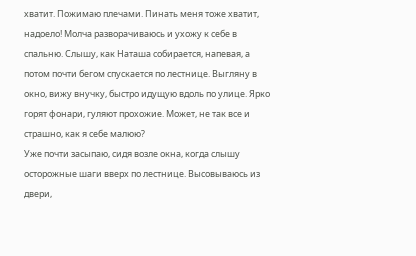хватит. Пожимаю плечами. Пинать меня тоже хватит, надоело! Молча разворачиваюсь и ухожу к себе в спальню. Слышу, как Наташа собирается, напевая, а потом почти бегом спускается по лестнице. Выгляну в окно, вижу внучку, быстро идущую вдоль по улице. Ярко горят фонари, гуляют прохожие. Может, не так все и страшно, как я себе малюю?
Уже почти засыпаю, сидя возле окна, когда слышу осторожные шаги вверх по лестнице. Высовываюсь из двери,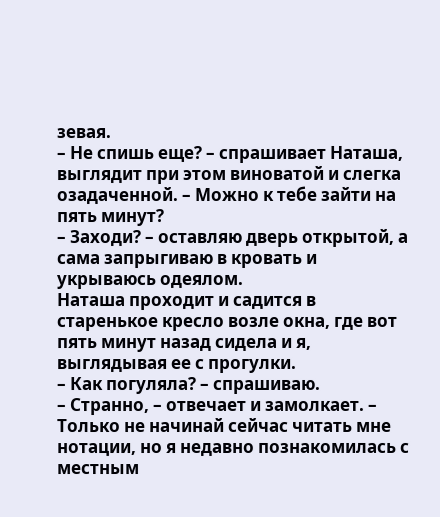зевая.
– Не спишь еще? – спрашивает Наташа, выглядит при этом виноватой и слегка озадаченной. – Можно к тебе зайти на пять минут?
– Заходи? – оставляю дверь открытой, а сама запрыгиваю в кровать и укрываюсь одеялом.
Наташа проходит и садится в старенькое кресло возле окна, где вот пять минут назад сидела и я, выглядывая ее с прогулки.
– Как погуляла? – спрашиваю.
– Странно, – отвечает и замолкает. – Только не начинай сейчас читать мне нотации, но я недавно познакомилась с местным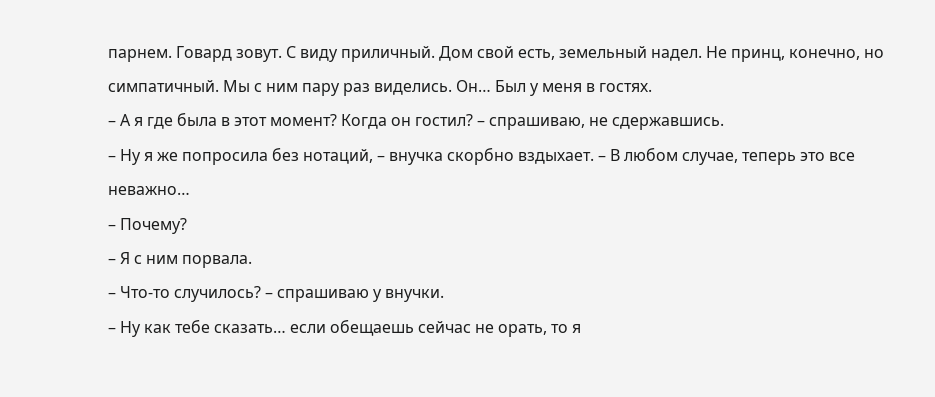парнем. Говард зовут. С виду приличный. Дом свой есть, земельный надел. Не принц, конечно, но симпатичный. Мы с ним пару раз виделись. Он… Был у меня в гостях.
– А я где была в этот момент? Когда он гостил? – спрашиваю, не сдержавшись.
– Ну я же попросила без нотаций, – внучка скорбно вздыхает. – В любом случае, теперь это все неважно…
– Почему?
– Я с ним порвала.
– Что-то случилось? – спрашиваю у внучки.
– Ну как тебе сказать… если обещаешь сейчас не орать, то я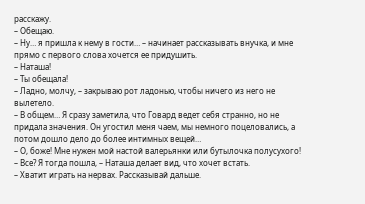расскажу.
– Обещаю.
– Ну… я пришла к нему в гости… – начинает рассказывать внучка, и мне прямо с первого слова хочется ее придушить.
– Наташа!
– Ты обещала!
– Ладно, молчу, – закрываю рот ладонью, чтобы ничего из него не вылетело.
– В общем… Я сразу заметила, что Говард ведет себя странно, но не придала значения. Он угостил меня чаем, мы немного поцеловались, а потом дошло дело до более интимных вещей…
– О, боже! Мне нужен мой настой валерьянки или бутылочка полусухого!
– Все? Я тогда пошла, – Наташа делает вид, что хочет встать.
– Хватит играть на нервах. Рассказывай дальше.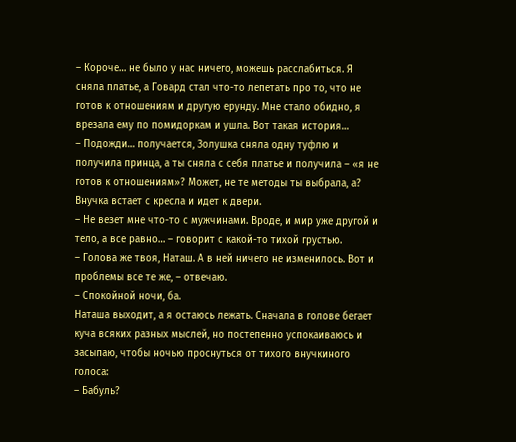– Короче… не было у нас ничего, можешь расслабиться. Я сняла платье, а Говард стал что-то лепетать про то, что не готов к отношениям и другую ерунду. Мне стало обидно, я врезала ему по помидоркам и ушла. Вот такая история…
– Подожди… получается, Золушка сняла одну туфлю и получила принца, а ты сняла с себя платье и получила – «я не готов к отношениям»? Может, не те методы ты выбрала, а?
Внучка встает с кресла и идет к двери.
– Не везет мне что-то с мужчинами. Вроде, и мир уже другой и тело, а все равно… – говорит с какой-то тихой грустью.
– Голова же твоя, Наташ. А в ней ничего не изменилось. Вот и проблемы все те же, – отвечаю.
– Спокойной ночи, ба.
Наташа выходит, а я остаюсь лежать. Сначала в голове бегает куча всяких разных мыслей, но постепенно успокаиваюсь и засыпаю, чтобы ночью проснуться от тихого внучкиного голоса:
– Бабуль?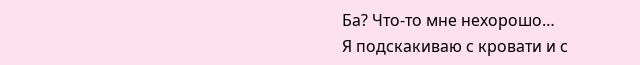Ба? Что-то мне нехорошо…
Я подскакиваю с кровати и с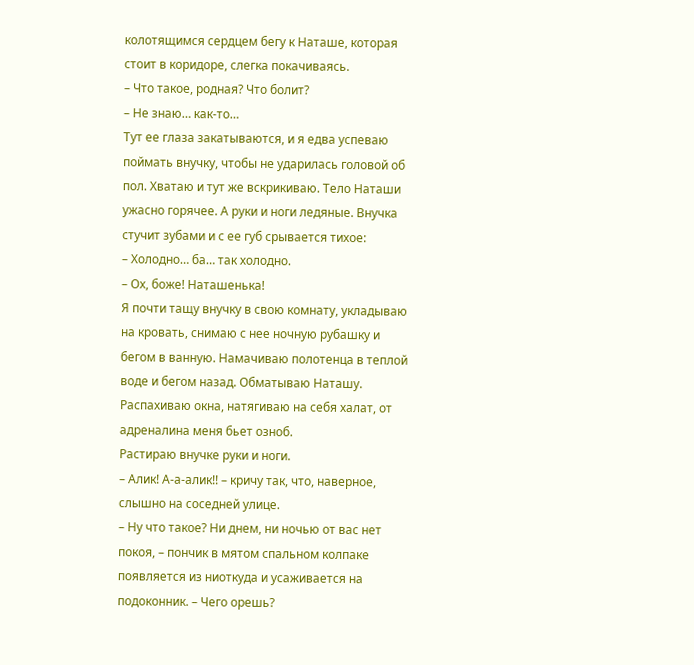колотящимся сердцем бегу к Наташе, которая стоит в коридоре, слегка покачиваясь.
– Что такое, родная? Что болит?
– Не знаю… как-то…
Тут ее глаза закатываются, и я едва успеваю поймать внучку, чтобы не ударилась головой об пол. Хватаю и тут же вскрикиваю. Тело Наташи ужасно горячее. А руки и ноги ледяные. Внучка стучит зубами и с ее губ срывается тихое:
– Холодно… ба… так холодно.
– Ох, боже! Наташенька!
Я почти тащу внучку в свою комнату, укладываю на кровать, снимаю с нее ночную рубашку и бегом в ванную. Намачиваю полотенца в теплой воде и бегом назад. Обматываю Наташу. Распахиваю окна, натягиваю на себя халат, от адреналина меня бьет озноб.
Растираю внучке руки и ноги.
– Алик! А-а-алик!! – кричу так, что, наверное, слышно на соседней улице.
– Ну что такое? Ни днем, ни ночью от вас нет покоя, – пончик в мятом спальном колпаке появляется из ниоткуда и усаживается на подоконник. – Чего орешь?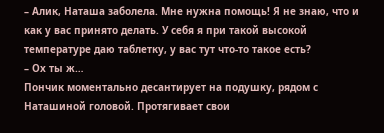– Алик, Наташа заболела. Мне нужна помощь! Я не знаю, что и как у вас принято делать. У себя я при такой высокой температуре даю таблетку, у вас тут что-то такое есть?
– Ох ты ж…
Пончик моментально десантирует на подушку, рядом с Наташиной головой. Протягивает свои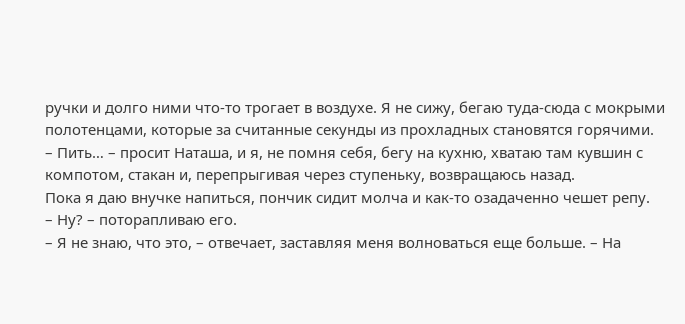ручки и долго ними что-то трогает в воздухе. Я не сижу, бегаю туда-сюда с мокрыми полотенцами, которые за считанные секунды из прохладных становятся горячими.
– Пить… – просит Наташа, и я, не помня себя, бегу на кухню, хватаю там кувшин с компотом, стакан и, перепрыгивая через ступеньку, возвращаюсь назад.
Пока я даю внучке напиться, пончик сидит молча и как-то озадаченно чешет репу.
– Ну? – поторапливаю его.
– Я не знаю, что это, – отвечает, заставляя меня волноваться еще больше. – На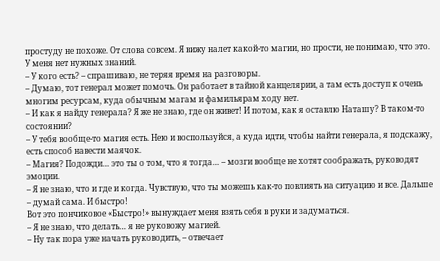простуду не похоже. От слова совсем. Я вижу налет какой-то магии, но прости, не понимаю, что это. У меня нет нужных знаний.
– У кого есть? – спрашиваю, не теряя время на разговоры.
– Думаю, тот генерал может помочь. Он работает в тайной канцелярии, а там есть доступ к очень многим ресурсам, куда обычным магам и фамильярам ходу нет.
– И как я найду генерала? Я же не знаю, где он живет! И потом, как я оставлю Наташу? В таком-то состоянии?
– У тебя вообще-то магия есть. Нею и воспользуйся, а куда идти, чтобы найти генерала, я подскажу, есть способ навести маячок.
– Магия? Подожди… это ты о том, что я тогда… – мозги вообще не хотят соображать, руководят эмоции.
– Я не знаю, что и где и когда. Чувствую, что ты можешь как-то повлиять на ситуацию и все. Дальше – думай сама. И быстро!
Вот это пончиковое «Быстро!» вынуждает меня взять себя в руки и задуматься.
– Я не знаю, что делать… я не руковожу магией.
– Ну так пора уже начать руководить, – отвечает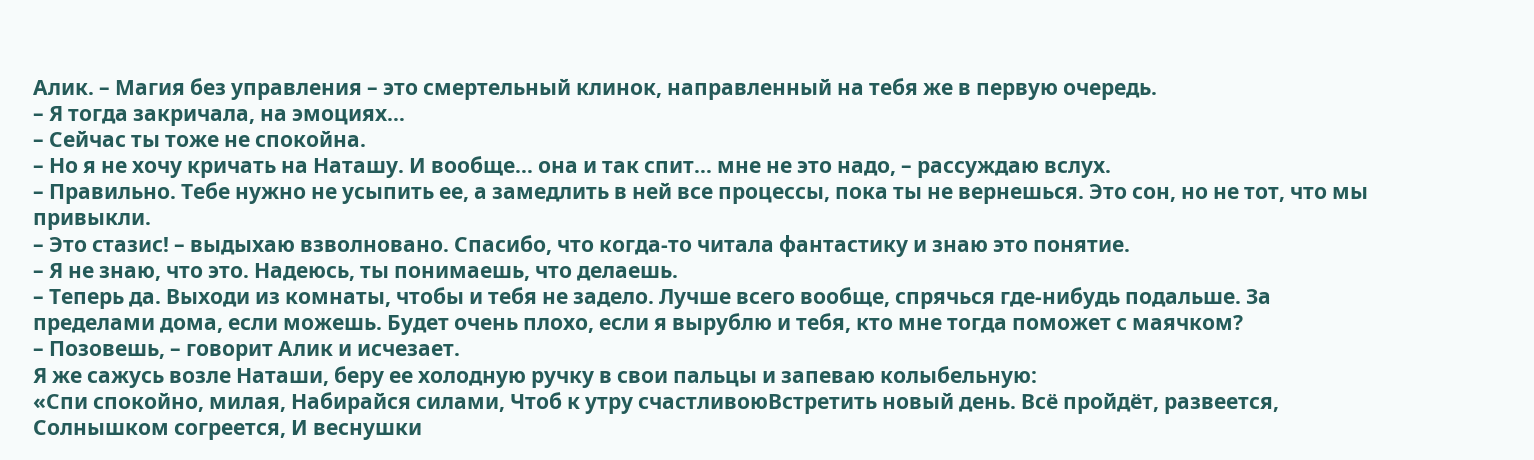Алик. – Магия без управления – это смертельный клинок, направленный на тебя же в первую очередь.
– Я тогда закричала, на эмоциях…
– Сейчас ты тоже не спокойна.
– Но я не хочу кричать на Наташу. И вообще… она и так спит… мне не это надо, – рассуждаю вслух.
– Правильно. Тебе нужно не усыпить ее, а замедлить в ней все процессы, пока ты не вернешься. Это сон, но не тот, что мы привыкли.
– Это стазис! – выдыхаю взволновано. Спасибо, что когда-то читала фантастику и знаю это понятие.
– Я не знаю, что это. Надеюсь, ты понимаешь, что делаешь.
– Теперь да. Выходи из комнаты, чтобы и тебя не задело. Лучше всего вообще, спрячься где-нибудь подальше. За пределами дома, если можешь. Будет очень плохо, если я вырублю и тебя, кто мне тогда поможет с маячком?
– Позовешь, – говорит Алик и исчезает.
Я же сажусь возле Наташи, беру ее холодную ручку в свои пальцы и запеваю колыбельную:
«Спи спокойно, милая, Набирайся силами, Чтоб к утру счастливоюВстретить новый день. Всё пройдёт, развеется, Солнышком согреется, И веснушки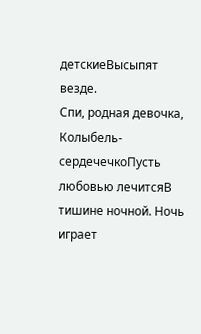детскиеВысыпят везде.
Спи, родная девочка, Колыбель-сердечечкоПусть любовью лечитсяВ тишине ночной. Ночь играет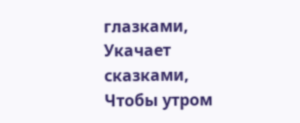глазками, Укачает сказками, Чтобы утром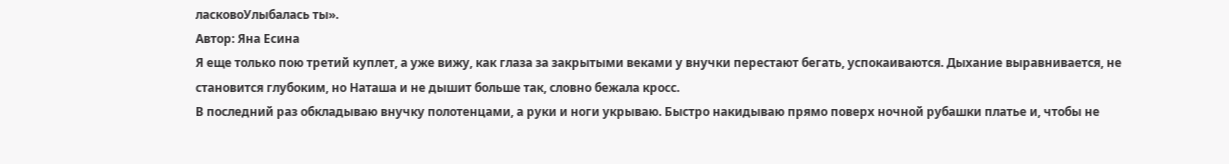ласковоУлыбалась ты».
Автор: Яна Есина
Я еще только пою третий куплет, а уже вижу, как глаза за закрытыми веками у внучки перестают бегать, успокаиваются. Дыхание выравнивается, не становится глубоким, но Наташа и не дышит больше так, словно бежала кросс.
В последний раз обкладываю внучку полотенцами, а руки и ноги укрываю. Быстро накидываю прямо поверх ночной рубашки платье и, чтобы не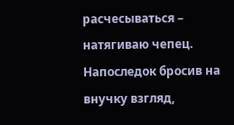расчесываться – натягиваю чепец. Напоследок бросив на внучку взгляд,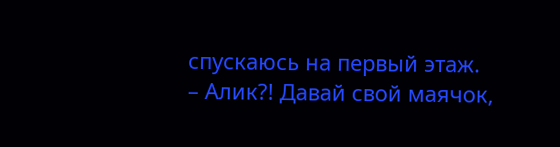спускаюсь на первый этаж.
– Алик?! Давай свой маячок,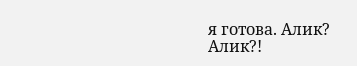я готова. Алик? Алик?!